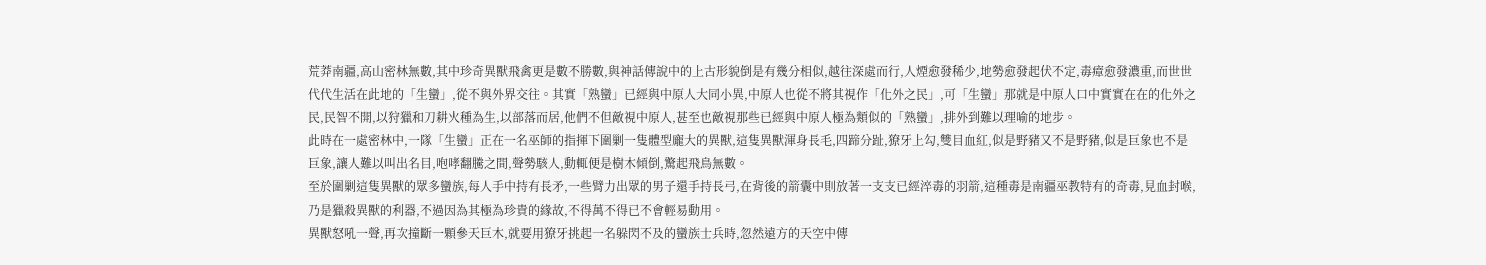荒莽南疆,高山密林無數,其中珍奇異獸飛禽更是數不勝數,與神話傳說中的上古形貌倒是有幾分相似,越往深處而行,人煙愈發稀少,地勢愈發起伏不定,毒瘴愈發濃重,而世世代代生活在此地的「生蠻」,從不與外界交往。其實「熟蠻」已經與中原人大同小異,中原人也從不將其視作「化外之民」,可「生蠻」那就是中原人口中實實在在的化外之民,民智不開,以狩獵和刀耕火種為生,以部落而居,他們不但敵視中原人,甚至也敵視那些已經與中原人極為類似的「熟蠻」,排外到難以理喻的地步。
此時在一處密林中,一隊「生蠻」正在一名巫師的指揮下圍剿一隻體型龐大的異獸,這隻異獸渾身長毛,四蹄分趾,獠牙上勾,雙目血紅,似是野豬又不是野豬,似是巨象也不是巨象,讓人難以叫出名目,咆哮翻騰之間,聲勢駭人,動輒便是樹木傾倒,驚起飛鳥無數。
至於圍剿這隻異獸的眾多蠻族,每人手中持有長矛,一些臂力出眾的男子還手持長弓,在背後的箭囊中則放著一支支已經淬毒的羽箭,這種毒是南疆巫教特有的奇毒,見血封喉,乃是獵殺異獸的利器,不過因為其極為珍貴的緣故,不得萬不得已不會輕易動用。
異獸怒吼一聲,再次撞斷一顆參天巨木,就要用獠牙挑起一名躲閃不及的蠻族士兵時,忽然遠方的天空中傳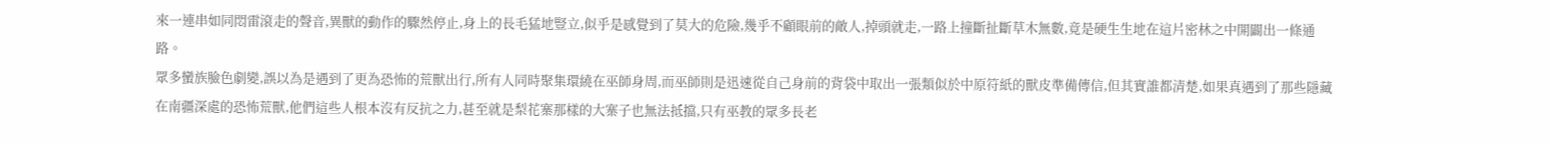來一連串如同悶雷滾走的聲音,異獸的動作的驟然停止,身上的長毛猛地豎立,似乎是感覺到了莫大的危險,幾乎不顧眼前的敵人,掉頭就走,一路上撞斷扯斷草木無數,竟是硬生生地在這片密林之中開闢出一條通路。
眾多蠻族臉色劇變,誤以為是遇到了更為恐怖的荒獸出行,所有人同時聚集環繞在巫師身周,而巫師則是迅速從自己身前的背袋中取出一張類似於中原符紙的獸皮準備傳信,但其實誰都清楚,如果真遇到了那些隱藏在南疆深處的恐怖荒獸,他們這些人根本沒有反抗之力,甚至就是梨花寨那樣的大寨子也無法抵擋,只有巫教的眾多長老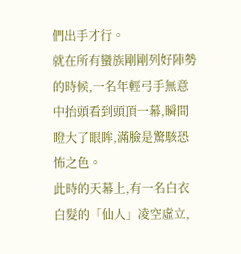們出手才行。
就在所有蠻族剛剛列好陣勢的時候,一名年輕弓手無意中抬頭看到頭頂一幕,瞬間瞪大了眼眸,滿臉是驚駭恐怖之色。
此時的天幕上,有一名白衣白髮的「仙人」凌空虛立,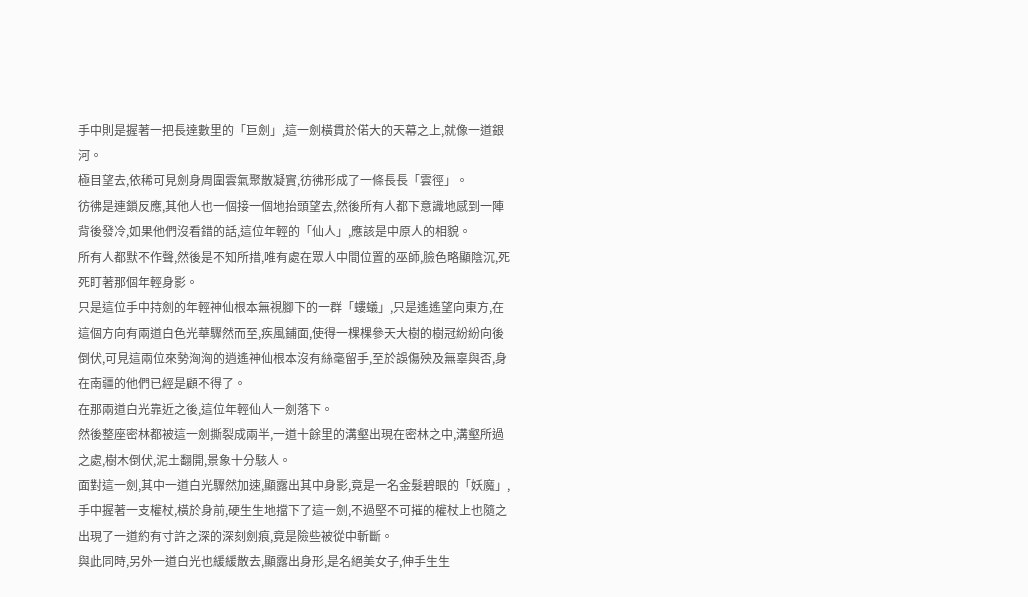手中則是握著一把長達數里的「巨劍」,這一劍橫貫於偌大的天幕之上,就像一道銀河。
極目望去,依稀可見劍身周圍雲氣聚散凝實,彷彿形成了一條長長「雲徑」。
彷彿是連鎖反應,其他人也一個接一個地抬頭望去,然後所有人都下意識地感到一陣背後發冷,如果他們沒看錯的話,這位年輕的「仙人」,應該是中原人的相貌。
所有人都默不作聲,然後是不知所措,唯有處在眾人中間位置的巫師,臉色略顯陰沉,死死盯著那個年輕身影。
只是這位手中持劍的年輕神仙根本無視腳下的一群「螻蟻」,只是遙遙望向東方,在這個方向有兩道白色光華驟然而至,疾風鋪面,使得一棵棵參天大樹的樹冠紛紛向後倒伏,可見這兩位來勢洶洶的逍遙神仙根本沒有絲毫留手,至於誤傷殃及無辜與否,身在南疆的他們已經是顧不得了。
在那兩道白光靠近之後,這位年輕仙人一劍落下。
然後整座密林都被這一劍撕裂成兩半,一道十餘里的溝壑出現在密林之中,溝壑所過之處,樹木倒伏,泥土翻開,景象十分駭人。
面對這一劍,其中一道白光驟然加速,顯露出其中身影,竟是一名金髮碧眼的「妖魔」,手中握著一支權杖,橫於身前,硬生生地擋下了這一劍,不過堅不可摧的權杖上也隨之出現了一道約有寸許之深的深刻劍痕,竟是險些被從中斬斷。
與此同時,另外一道白光也緩緩散去,顯露出身形,是名絕美女子,伸手生生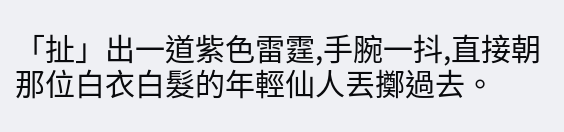「扯」出一道紫色雷霆,手腕一抖,直接朝那位白衣白髮的年輕仙人丟擲過去。